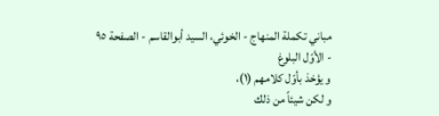مباني تكملة المنهاج - الخوئي، السيد أبوالقاسم - الصفحة ٩٥ - الأوّل البلوغ
و يؤخذ بأوّل كلامهم (١)،
و لكن شيئاً من ذلك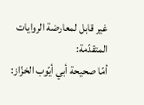غير قابل لمعارضة الروايات المتقدّمة:
أمّا صحيحة أبي أيّوب الخزّاز: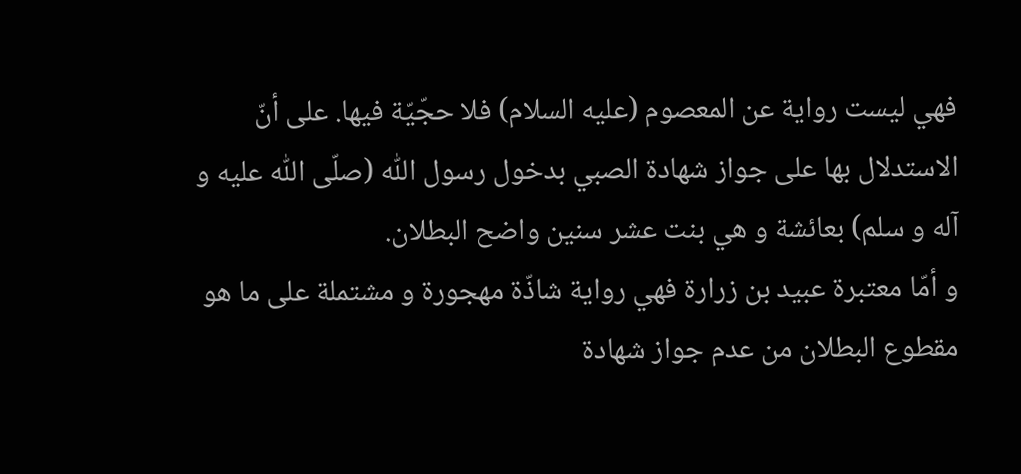فهي ليست رواية عن المعصوم (عليه السلام) فلا حجّيّة فيها. على أنّ الاستدلال بها على جواز شهادة الصبي بدخول رسول اللّٰه (صلّى اللّٰه عليه و آله و سلم) بعائشة و هي بنت عشر سنين واضح البطلان.
و أمّا معتبرة عبيد بن زرارة فهي رواية شاذّة مهجورة و مشتملة على ما هو مقطوع البطلان من عدم جواز شهادة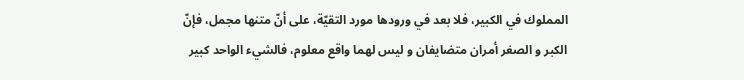المملوك في الكبير، فلا بعد في ورودها مورد التقيّة، على أنّ متنها مجمل، فإنّ الكبر و الصغر أمران متضايفان و ليس لهما واقع معلوم، فالشيء الواحد كبير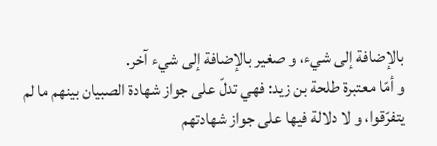بالإضافة إلى شيء، و صغير بالإضافة إلى شيء آخر.
و أمّا معتبرة طلحة بن زيد: فهي تدلّ على جواز شهادة الصبيان بينهم ما لم يتفرّقوا، و لا دلالة فيها على جواز شهادتهم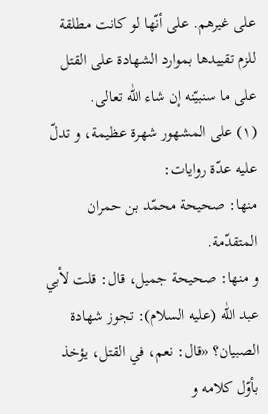على غيرهم. على أنّها لو كانت مطلقة للزم تقييدها بموارد الشهادة على القتل على ما سنبيّنه إن شاء اللّٰه تعالى.
(١) على المشهور شهرة عظيمة، و تدلّ عليه عدّة روايات:
منها: صحيحة محمّد بن حمران المتقدّمة.
و منها: صحيحة جميل، قال: قلت لأبي عبد اللّٰه (عليه السلام): تجوز شهادة الصبيان؟ «قال: نعم، في القتل، يؤخذ بأوّل كلامه و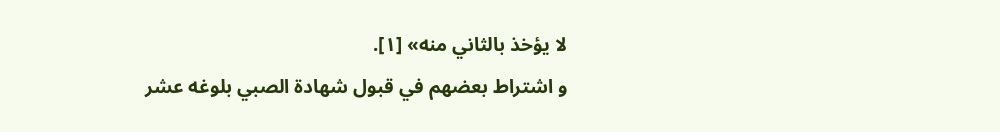لا يؤخذ بالثاني منه» [١].
و اشتراط بعضهم في قبول شهادة الصبي بلوغه عشر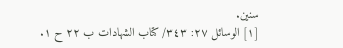سنين.
[١] الوسائل ٢٧: ٣٤٣/ كتاب الشهادات ب ٢٢ ح ١.